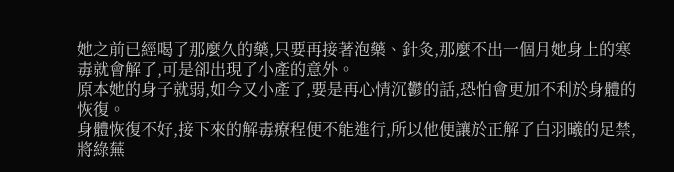她之前已經喝了那麼久的藥,只要再接著泡藥、針灸,那麼不出一個月她身上的寒毒就會解了,可是卻出現了小產的意外。
原本她的身子就弱,如今又小產了,要是再心情沉鬱的話,恐怕會更加不利於身體的恢復。
身體恢復不好,接下來的解毒療程便不能進行,所以他便讓於正解了白羽曦的足禁,將綠蕪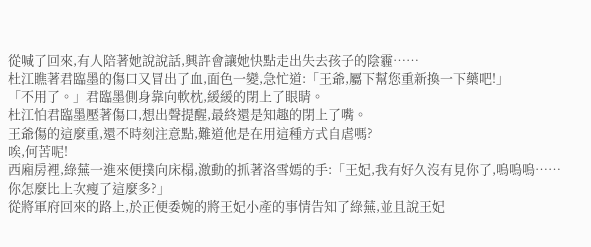從喊了回來,有人陪著她說說話,興許會讓她快點走出失去孩子的陰霾……
杜江瞧著君臨墨的傷口又冒出了血,面色一變,急忙道:「王爺,屬下幫您重新換一下藥吧!」
「不用了。」君臨墨側身靠向軟枕,緩緩的閉上了眼睛。
杜江怕君臨墨壓著傷口,想出聲提醒,最終還是知趣的閉上了嘴。
王爺傷的這麼重,還不時刻注意點,難道他是在用這種方式自虐嗎?
唉,何苦呢!
西廂房裡,綠蕪一進來便撲向床榻,激動的抓著洛雪嫣的手:「王妃,我有好久沒有見你了,嗚嗚嗚……你怎麼比上次瘦了這麼多?」
從將軍府回來的路上,於正便委婉的將王妃小產的事情告知了綠蕪,並且說王妃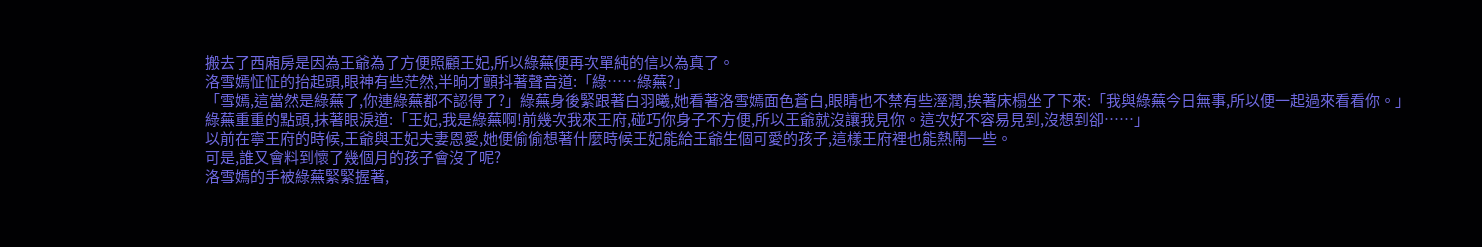搬去了西廂房是因為王爺為了方便照顧王妃,所以綠蕪便再次單純的信以為真了。
洛雪嫣怔怔的抬起頭,眼神有些茫然,半晌才顫抖著聲音道:「綠……綠蕪?」
「雪嫣,這當然是綠蕪了,你連綠蕪都不認得了?」綠蕪身後緊跟著白羽曦,她看著洛雪嫣面色蒼白,眼睛也不禁有些溼潤,挨著床榻坐了下來:「我與綠蕪今日無事,所以便一起過來看看你。」
綠蕪重重的點頭,抹著眼淚道:「王妃,我是綠蕪啊!前幾次我來王府,碰巧你身子不方便,所以王爺就沒讓我見你。這次好不容易見到,沒想到卻……」
以前在寧王府的時候,王爺與王妃夫妻恩愛,她便偷偷想著什麼時候王妃能給王爺生個可愛的孩子,這樣王府裡也能熱鬧一些。
可是,誰又會料到懷了幾個月的孩子會沒了呢?
洛雪嫣的手被綠蕪緊緊握著,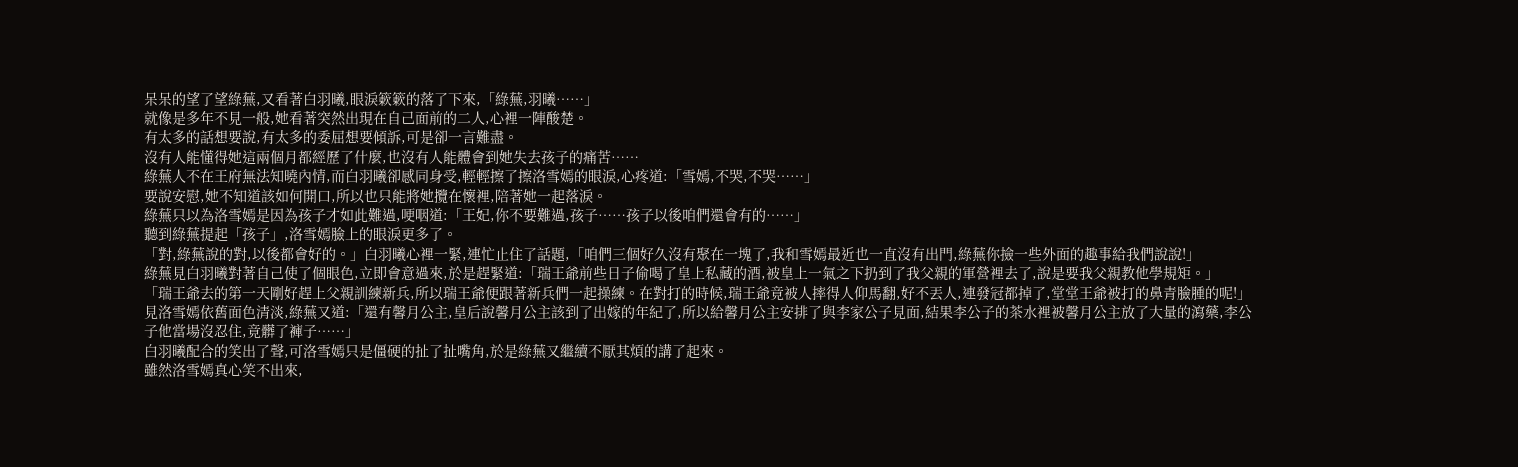呆呆的望了望綠蕪,又看著白羽曦,眼淚簌簌的落了下來,「綠蕪,羽曦……」
就像是多年不見一般,她看著突然出現在自己面前的二人,心裡一陣酸楚。
有太多的話想要說,有太多的委屈想要傾訴,可是卻一言難盡。
沒有人能懂得她這兩個月都經歷了什麼,也沒有人能體會到她失去孩子的痛苦……
綠蕪人不在王府無法知曉內情,而白羽曦卻感同身受,輕輕擦了擦洛雪嫣的眼淚,心疼道:「雪嫣,不哭,不哭……」
要說安慰,她不知道該如何開口,所以也只能將她攬在懷裡,陪著她一起落淚。
綠蕪只以為洛雪嫣是因為孩子才如此難過,哽咽道:「王妃,你不要難過,孩子……孩子以後咱們還會有的……」
聽到綠蕪提起「孩子」,洛雪嫣臉上的眼淚更多了。
「對,綠蕪說的對,以後都會好的。」白羽曦心裡一緊,連忙止住了話題,「咱們三個好久沒有聚在一塊了,我和雪嫣最近也一直沒有出門,綠蕪你撿一些外面的趣事給我們說說!」
綠蕪見白羽曦對著自己使了個眼色,立即會意過來,於是趕緊道:「瑞王爺前些日子偷喝了皇上私藏的酒,被皇上一氣之下扔到了我父親的軍營裡去了,說是要我父親教他學規矩。」
「瑞王爺去的第一天剛好趕上父親訓練新兵,所以瑞王爺便跟著新兵們一起操練。在對打的時候,瑞王爺竟被人摔得人仰馬翻,好不丟人,連發冠都掉了,堂堂王爺被打的鼻青臉腫的呢!」
見洛雪嫣依舊面色清淡,綠蕪又道:「還有馨月公主,皇后說馨月公主該到了出嫁的年紀了,所以給馨月公主安排了與李家公子見面,結果李公子的茶水裡被馨月公主放了大量的瀉藥,李公子他當場沒忍住,竟髒了褲子……」
白羽曦配合的笑出了聲,可洛雪嫣只是僵硬的扯了扯嘴角,於是綠蕪又繼續不厭其煩的講了起來。
雖然洛雪嫣真心笑不出來,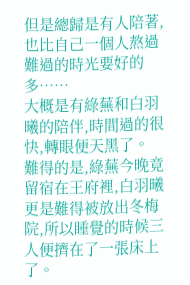但是總歸是有人陪著,也比自己一個人熬過難過的時光要好的多……
大概是有綠蕪和白羽曦的陪伴,時間過的很快,轉眼便天黑了。
難得的是,綠蕪今晚竟留宿在王府裡,白羽曦更是難得被放出冬梅院,所以睡覺的時候三人便擠在了一張床上了。